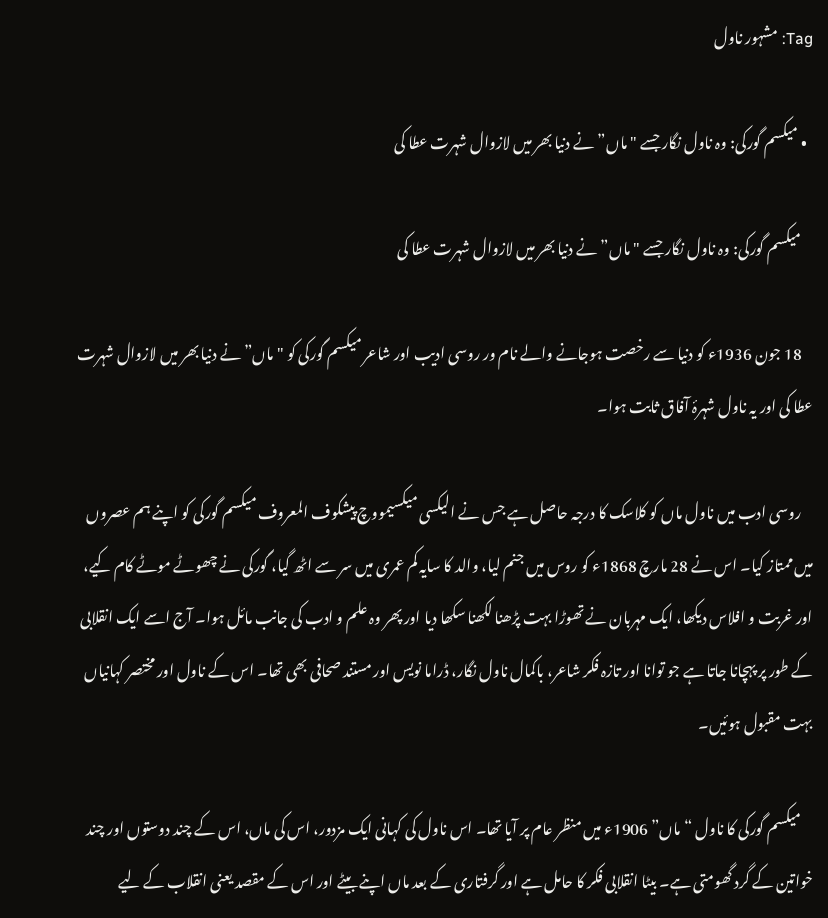Tag: مشہور ناول

  • میکسم گورکی: وہ ناول نگار جسے "ماں” نے دنیا بھر میں لازوال شہرت عطا کی

    میکسم گورکی: وہ ناول نگار جسے "ماں” نے دنیا بھر میں لازوال شہرت عطا کی

    18 جون 1936ء کو دنیا سے رخصت ہوجانے والے نام ور روسی ادیب اور شاعر میکسم گورکی کو "ماں” نے دنیا بھر میں لازوال شہرت عطا کی اور یہ ناول شہرۂ آفاق ثابت ہوا۔

    روسی ادب میں ناول ماں کو کلاسک کا درجہ حاصل ہے جس نے الیکسی میکسیمووچ پیشکوف المعروف میکسم گورکی کو اپنے ہم عصروں‌ میں ممتاز کیا۔ اس نے 28 مارچ 1868ء کو روس میں جنم لیا، والد کا سایہ کم عمری میں‌ سر سے اٹھ گیا، گورکی نے چھوٹے موٹے کام کیے، اور غربت و افلاس دیکھا، ایک مہربان نے تھوڑا بہت پڑھنا لکھنا سکھا دیا اور پھر وہ علم و ادب کی جانب مائل ہوا۔ آج اسے ایک انقلابی کے طور پر پہچانا جاتا ہے جو توانا اور تازہ فکر شاعر، باکمال ناول نگار، ڈراما نویس اور مستند صحافی بھی تھا۔ اس کے ناول اور مختصر کہانیاں بہت مقبول ہوئیں۔

    میکسم گورکی کا ناول “ماں” 1906ء میں منظر عام پر آیا تھا۔ اس ناول کی کہانی ایک مزدور، اس کی ماں، اس کے چند دوستوں اور چند خواتین کے گرد گھومتی ہے۔ بیٹا انقلابی فکر کا حامل ہے اور گرفتاری کے بعد ماں اپنے بیٹے اور اس کے مقصد یعنی انقلاب کے لیے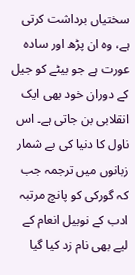سختیاں برداشت کرتی ہے، وہ ان پڑھ اور سادہ عورت ہے جو بیٹے کو جیل کے دوران خود بھی ایک انقلابی بن جاتی ہے۔ اس ناول کا دنیا کی بے شمار زبانوں میں ترجمہ جب کہ گورکی کو پانچ مرتبہ ادب کے نوبیل انعام کے لیے بھی نام زد کیا گیا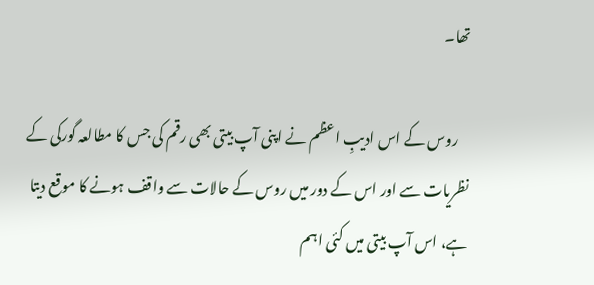تھا۔

    روس کے اس ادیبِ اعظم نے اپنی آپ بیتی بھی رقم کی جس کا مطالعہ گورکی کے نظریات سے اور اس کے دور میں روس کے حالات سے واقف ہونے کا موقع دیتا ہے، اس آپ بیتی میں کئی اہم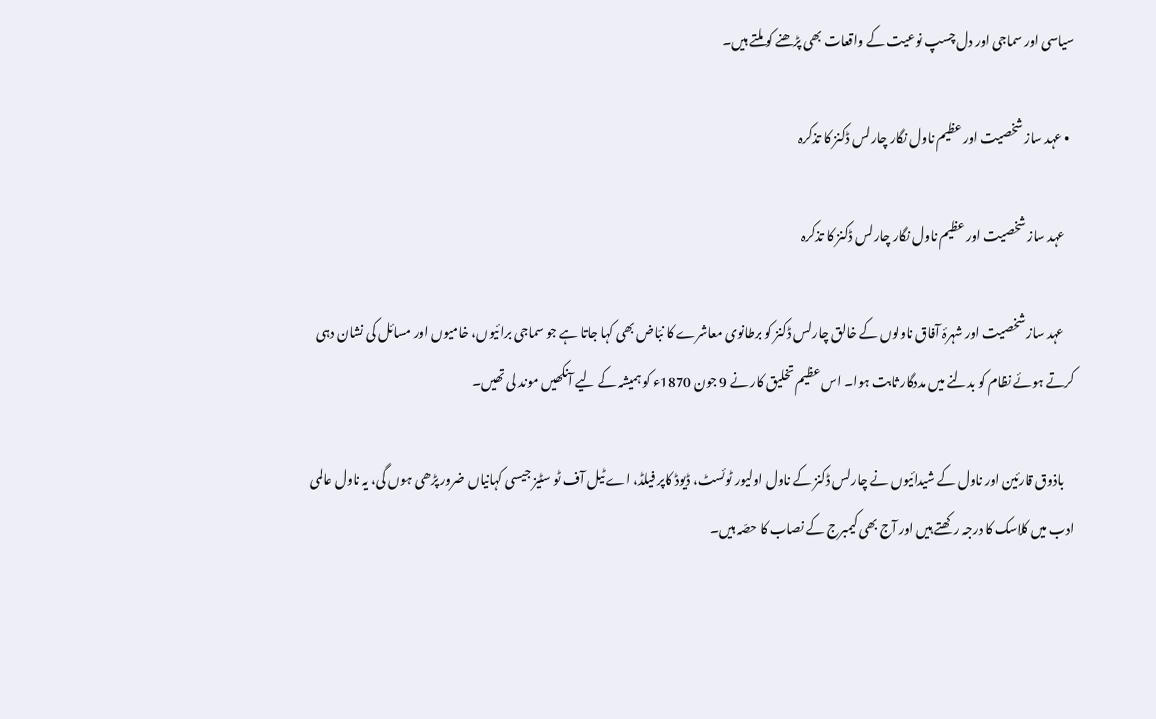سیاسی اور سماجی اور دل چسپ نوعیت کے واقعات بھی پڑھنے کو ملتے ہیں۔

  • عہد ساز شخصیت اور عظیم ناول نگار چارلس ڈکنز کا تذکرہ

    عہد ساز شخصیت اور عظیم ناول نگار چارلس ڈکنز کا تذکرہ

    عہد ساز شخصیت اور شہرۂ آفاق ناولوں کے خالق چارلس ڈکنز کو برطانوی معاشرے کا نبّاض بھی کہا جاتا ہے جو سماجی برائیوں، خامیوں اور مسائل کی نشان دہی کرتے ہوئے نظام کو بدلنے میں‌ مددگار ثابت ہوا۔ اس عظیم تخلیق کار نے 9 جون 1870ء کو ہمیشہ کے لیے آنکھیں موند لی تھیں۔

    باذوق قارئین اور ناول کے شیدائیوں‌ نے چارلس ڈکنز کے ناول اولیور ٹوئسٹ، ڈیوڈ کاپر فیلڈ، اے ٹیل آف ٹو سٹیز جیسی کہانیاں‌ ضرور پڑھی ہوں گی، یہ ناول عالمی ادب میں کلاسک کا درجہ رکھتے ہیں اور آج بھی کیمبرج کے نصاب کا حصّہ ہیں۔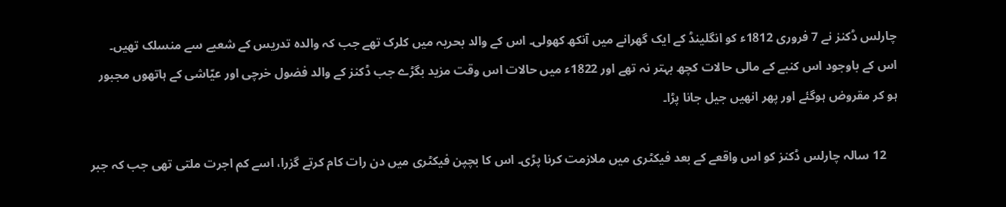چارلس ڈکنز نے 7 فروری 1812ء کو انگلینڈ کے ایک گھرانے میں آنکھ کھولی۔ اس کے والد بحریہ میں کلرک تھے جب کہ والدہ تدریس کے شعبے سے منسلک تھیں۔ اس کے باوجود اس کنبے کے مالی حالات کچھ بہتر نہ تھے اور 1822ء میں حالات اس وقت مزید بگڑے جب ڈکنز کے والد فضول خرچی اور عیّاشی کے ہاتھوں‌ مجبور ہو کر مقروض ہوگئے اور پھر انھیں‌ جیل جانا پڑا۔

    12 سالہ چارلس ڈکنز کو اس واقعے کے بعد فیکٹری میں ملازمت کرنا پڑی۔ اس کا بچپن فیکٹری میں دن رات کام کرتے گزرا، اسے کم اجرت ملتی تھی جب کہ جبر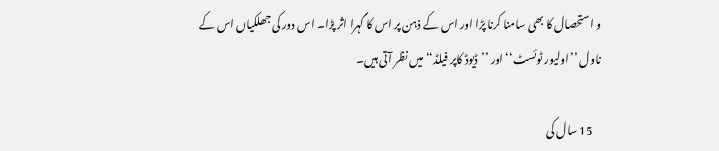و استحصال کا بھی سامنا کرنا پڑا اور اس کے ذہن پر اس کا گہرا اثر پڑا۔ اس دور کی جھلکیاں اس کے ناول ’’اولیور ٹوئسٹ‘‘ اور ’’ڈیوڈ کاپر فیلڈ‘‘ میں نظر آتی ہیں۔

    15 سال کی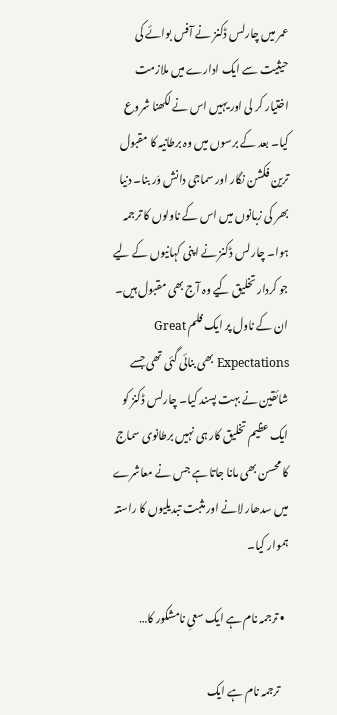عمر میں‌ چارلس ڈکنز نے آفس بوائے کی حیثیت سے ایک ادارے میں ملازمت اختیار کر لی اور یہیں اس نے لکھنا شروع کیا۔ بعد کے برسوں‌ میں‌ وہ برطانیہ کا مقبول ترین فکشن نگار اور سماجی دانش وَر بنا۔ دنیا بھر کی زبانوں‌ میں‌ اس کے ناولوں‌ کا ترجمہ ہوا۔ چارلس ڈکنز نے اپنی کہانیوں کے لیے جو کردار تخلیق کیے وہ آج بھی مقبول ہیں۔ ان کے ناول پر ایک فلم Great Expectations بھی بنائی گئی تھی جسے شائقین نے بہت پسند کیا۔ چارلس ڈکنز کو ایک عظیم تخلیق کار ہی نہیں برطانوی سماج کا محسن بھی مانا جاتا ہے جس نے معاشرے میں سدھار لانے اور مثبت تبدیلیوں کا راستہ ہموار کیا۔

  • ترجمہ نام ہے ایک سعیِ نامشکور کا…

    ترجمہ نام ہے ایک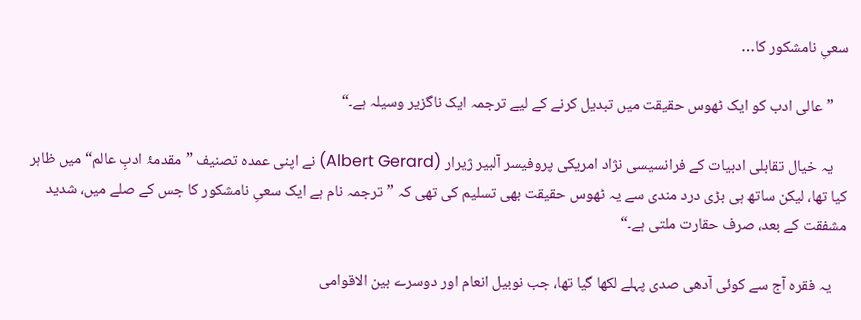سعیِ نامشکور کا…

    ”عالی ادب کو ایک ٹھوس حقیقت میں تبدیل کرنے کے لیے ترجمہ ایک ناگزیر وسیلہ ہے۔“

    یہ خیال تقابلی ادبیات کے فرانسیسی نژاد امریکی پروفیسر آلبیر ژیرار (Albert Gerard) نے اپنی عمدہ تصنیف ”مقدمۂ ادبِ عالم“ میں ظاہر کیا تھا، لیکن ساتھ ہی بڑی درد مندی سے یہ ٹھوس حقیقت بھی تسلیم کی تھی کہ ”ترجمہ نام ہے ایک سعیِ نامشکور کا جس کے صلے میں، شدید مشفقت کے بعد، صرف حقارت ملتی ہے۔“

    یہ فقرہ آج سے کوئی آدھی صدی پہلے لکھا گیا تھا، جب نوبیل انعام اور دوسرے بین الاقوامی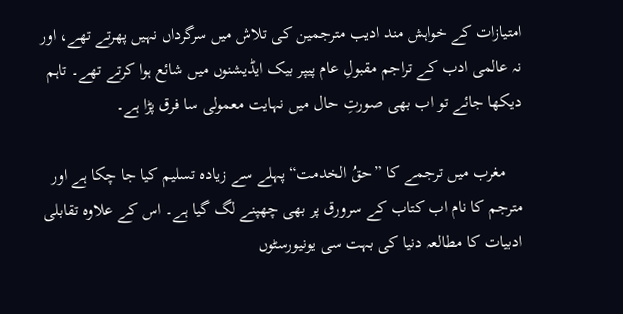امتیازات کے خواہش مند ادیب مترجمین کی تلاش میں سرگرداں نہیں پھرتے تھے، اور نہ عالمی ادب کے تراجم مقبولِ عام پیپر بیک ایڈیشنوں میں شائع ہوا کرتے تھے۔ تاہم دیکھا جائے تو اب بھی صورتِ حال میں نہایت معمولی سا فرق پڑا ہے۔

    مغرب میں ترجمے کا ”حقُ الخدمت“ پہلے سے زیادہ تسلیم کیا جا چکا ہے اور مترجم کا نام اب کتاب کے سرورق پر بھی چھپنے لگ گیا ہے۔ اس کے علاوہ تقابلی ادبیات کا مطالعہ دنیا کی بہت سی یونیورسٹوں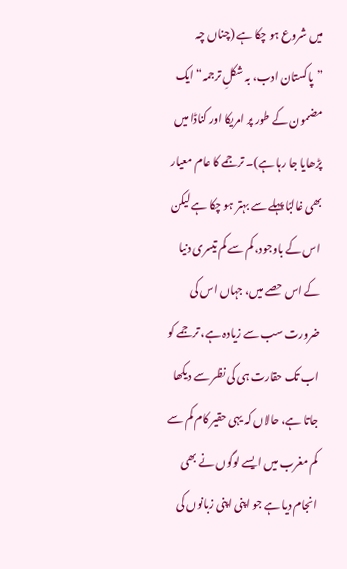میں شروع ہو چکا ہے (چناں چہ ”پاکستان ادب، بہ شکلِ ترجمہ“ ایک مضمون کے طور پر امریکا اور کناڈا میں پڑھایا جا رہا ہے)۔ ترجمے کا عام معیار بھی غالبًا پہلے سے بہتر ہو چکا ہے لیکن اس کے باوجود، کم سے کم تیسری دنیا کے اس حصے میں، جہاں اس کی ضرورت سب سے زیادہ ہے، ترجمے کو اب تک حقارت ہی کی نظر سے دیکھا جاتا ہے، حالاں کہ یہی حقیر کام کم سے کم مغرب میں ایسے لوگوں نے بھی انجام دیا ہے جو اپنی اپنی زبانوں کی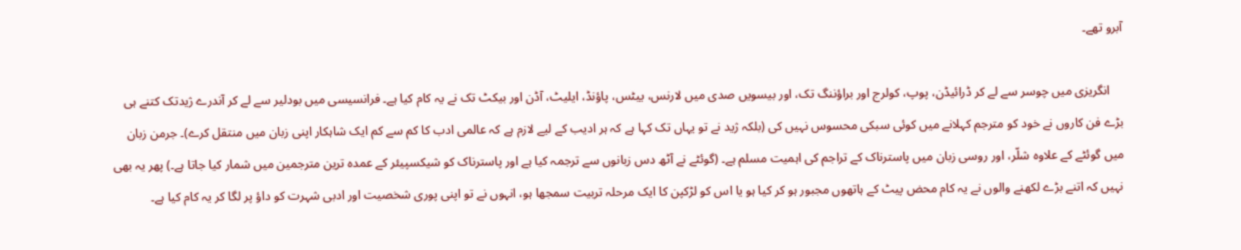آبرو تھے۔

    انگریزی میں چوسر سے لے کر ڈرائیڈن، پوپ، کولرج اور براؤننگ تک، اور بیسویں صدی میں لارنس، ییٹس، پاؤنڈ، ایلیٹ، آڈن اور بیکٹ تک نے یہ کام کیا ہے۔ فرانسیسی میں بودلیر سے لے کر آندرے ژیدتک کتنے ہی بڑے فن کاروں نے خود کو مترجم کہلانے میں کوئی سبکی محسوس نہیں کی (بلکہ ژید نے تو یہاں تک کہا ہے کہ ہر ادیب کے لیے لازم ہے کہ عالمی ادب کا کم سے کم ایک شاہکار اپنی زبان میں منتقل کرے)۔ جرمن زبان میں گوئٹے کے علاوہ شلّر، اور روسی زبان میں پاسترناک کے تراجم کی اہمیت مسلم ہے۔ (گوئٹے نے آٹھ دس زبانوں سے ترجمہ کیا ہے اور پاسترناک کو شیکسپیئر کے عمدہ ترین مترجمین میں شمار کیا جاتا ہے۔) پھر یہ بھی نہیں کہ اتنے بڑے لکھنے والوں نے یہ کام محض پیٹ کے ہاتھوں مجبور ہو کر کیا ہو یا اس کو لڑکپن کا ایک مرحلہ تربیت سمجھا ہو، انہوں نے تو اپنی پوری شخصیت اور ادبی شہرت کو داؤ پر لگا کر یہ کام کیا ہے۔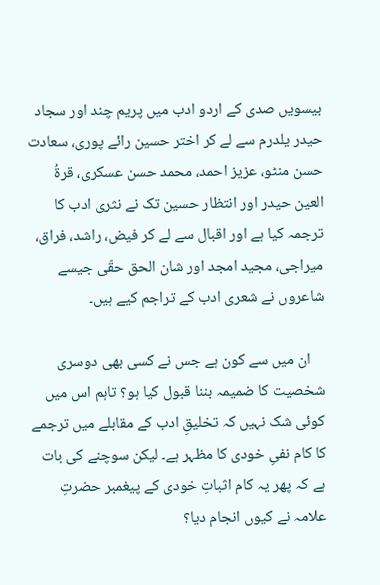بیسویں صدی کے اردو ادب میں پریم چند اور سجاد حیدر یلدرم سے لے کر اختر حسین رائے پوری، سعادت حسن منٹو، عزیز احمد، محمد حسن عسکری، قرةُ العین حیدر اور انتظار حسین تک نے نثری ادب کا ترجمہ کیا ہے اور اقبال سے لے کر فیض، راشد، فراق، میراجی، مجید امجد اور شان الحق حقّی جیسے شاعروں نے شعری ادب کے تراجم کیے ہیں۔

    ان میں سے کون ہے جس نے کسی بھی دوسری شخصیت کا ضمیمہ بننا قبول کیا ہو؟ تاہم اس میں کوئی شک نہیں کہ تخلیقِ ادب کے مقابلے میں ترجمے کا کام نفیِ خودی کا مظہر ہے۔ لیکن سوچنے کی بات ہے کہ پھر یہ کام اثباتِ خودی کے پیغمبر حضرتِ علامہ نے کیوں انجام دیا؟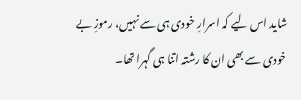شاید اس لیے کہ اسرارِ خودی ہی سے نہیں، رموزِ بے خودی سے بھی ان کا رشتہ اتنا ہی گہرا تھا۔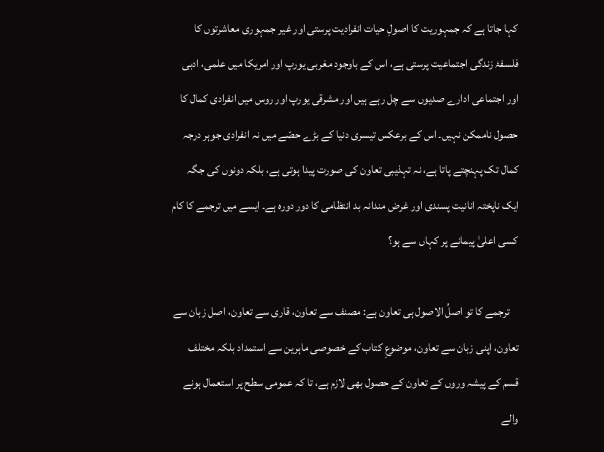کہا جاتا ہے کہ جمہوریت کا اصولِ حیات انفرادیت پرستی اور غیر جمہوری معاشرتوں کا فلسفۂ زندگی اجتماعیت پرستی ہے، اس کے باوجود مغربی یورپ اور امریکا میں علمی، ادبی اور اجتماعی ادارے صدیوں سے چل رہے ہیں اور مشرقی یورپ اور روس میں انفرادی کمال کا حصول ناممکن نہیں۔ اس کے برعکس تیسری دنیا کے بڑے حصّے میں نہ انفرادی جوہر درجہ کمال تک پہنچتے پاتا ہے، نہ تہذیبی تعاون کی صورت پیدا ہوتی ہے، بلکہ دونوں کی جگہ ایک ناپختہ انانیت پسندی اور غرض مندانہ بد انتظامی کا دور دورہ ہے۔ ایسے میں ترجمے کا کام کسی اعلیٰ پیمانے پر کہاں سے ہو؟

    ترجمے کا تو اصلُ الاصول ہی تعاون ہے: مصنف سے تعاون، قاری سے تعاون، اصل زبان سے تعاون، اپنی زبان سے تعاون، موضوعِ کتاب کے خصوصی ماہرین سے استمداد بلکہ مختلف قسم کے پیشہ وروں کے تعاون کے حصول بھی لازم ہے، تا کہ عمومی سطح پر استعمال ہونے والے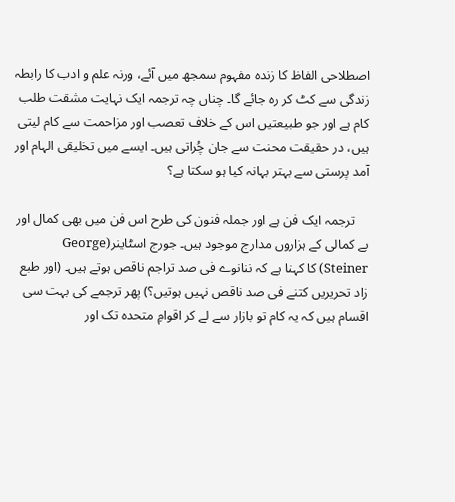اصطلاحی الفاظ کا زندہ مفہوم سمجھ میں آئے، ورنہ علم و ادب کا رابطہ زندگی سے کٹ کر رہ جائے گا۔ چناں چہ ترجمہ ایک نہایت مشقت طلب کام ہے اور جو طبیعتیں اس کے خلاف تعصب اور مزاحمت سے کام لیتی ہیں، در حقیقت محنت سے جان چُراتی ہیں۔ ایسے میں تخلیقی الہام اور آمد پرستی سے بہتر بہانہ کیا ہو سکتا ہے؟

    ترجمہ ایک فن ہے اور جملہ فنون کی طرح اس فن میں بھی کمال اور بے کمالی کے ہزاروں مدارج موجود ہیں۔ جورج اسٹاینر(George Steiner) کا کہنا ہے کہ ننانوے فی صد تراجم ناقص ہوتے ہیں۔ (اور طبع زاد تحریریں کتنے فی صد ناقص نہیں ہوتیں؟) پھر ترجمے کی بہت سی اقسام ہیں کہ یہ کام تو بازار سے لے کر اقوامِ متحدہ تک اور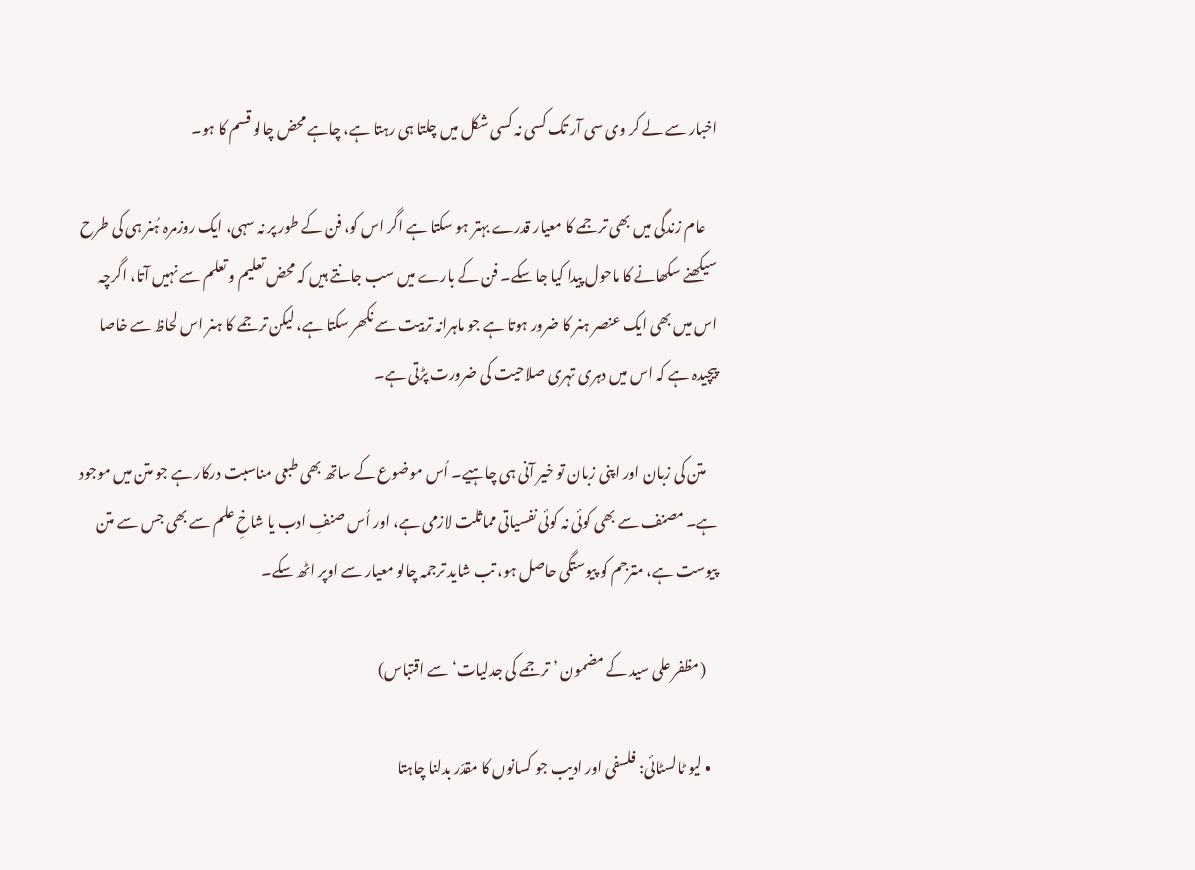اخبار سے لے کر وی سی آر تک کسی نہ کسی شکل میں چلتا ہی رہتا ہے، چاہے محض چالو قسم کا ہو۔

    عام زندگی میں بھی ترجمے کا معیار قدرے بہتر ہو سکتا ہے اگر اس کو، فن کے طور پر نہ سہی، ایک روزمرہ ہُنر ہی کی طرح سیکھنے سکھانے کا ماحول پیدا کیا جا سکے۔ فن کے بارے میں سب جانتے ہیں کہ محض تعلیم و تعلم سے نہیں آتا، اگرچہ اس میں بھی ایک عنصر ہنر کا ضرور ہوتا ہے جو ماہرانہ تربیت سے نکھر سکتا ہے، لیکن ترجمے کا ہنر اس لحاظ سے خاصا پیچیدہ ہے کہ اس میں دہری تہری صلاحیت کی ضرورت پڑتی ہے۔

    متن کی زبان اور اپنی زبان تو خیر آنی ہی چاہیے۔ اُس موضوع کے ساتھ بھی طبعی مناسبت درکار ہے جو متن میں موجود ہے۔ مصنف سے بھی کوئی نہ کوئی نفسیاتی مماثلت لازمی ہے، اور اُس صنفِ ادب یا شاخِ علم سے بھی جس سے متن پیوست ہے، مترجم کو پیوستگی حاصل ہو، تب شاید ترجمہ چالو معیار سے اوپر اٹھ سکے۔

    (مظفر علی سید کے مضمون ’ ترجمے کی جدلیات‘ سے اقتباس)

  • لیو ٹالسٹائی: فلسفی اور ادیب جو کسانوں کا مقدّر بدلنا چاہتا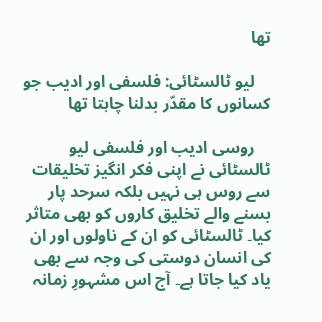تھا

    لیو ٹالسٹائی: فلسفی اور ادیب جو کسانوں کا مقدّر بدلنا چاہتا تھا

    روسی ادیب اور فلسفی لیو ٹالسٹائی نے اپنی فکر انگیز تخلیقات سے روس ہی نہیں‌ بلکہ سرحد پار بسنے والے تخلیق کاروں کو بھی متاثر کیا۔ ٹالسٹائی کو ان کے ناولوں اور ان کی انسان دوستی کی وجہ سے بھی یاد کیا جاتا ہے۔ آج اس مشہورِ زمانہ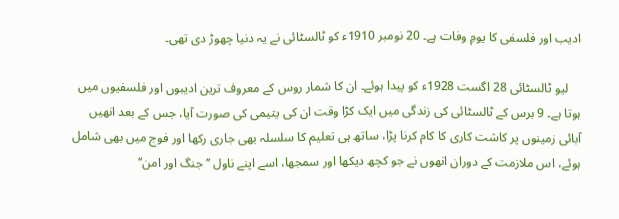ادیب اور فلسفی کا یومِ‌ وفات ہے۔ 20 نومبر 1910ء کو ٹالسٹائی نے یہ دنیا چھوڑ دی تھی۔

    لیو ٹالسٹائی 28 اگست 1928ء کو پیدا ہوئے۔ ان کا شمار روس کے معروف ترین ادیبوں اور فلسفیوں میں‌ ہوتا ہے۔ 9 برس کے ٹالسٹائی کی زندگی میں‌ ایک کڑا وقت ان کی یتیمی کی صورت آیا، جس کے بعد انھیں آبائی زمینوں پر کاشت کاری کا کام کرنا پڑا، ساتھ ہی تعلیم کا سلسلہ بھی جاری رکھا اور فوج میں بھی شامل ہوئے، اس ملازمت کے دوران انھوں نے جو کچھ دیکھا اور سمجھا، اسے اپنے ناول ’’جنگ اور امن‘‘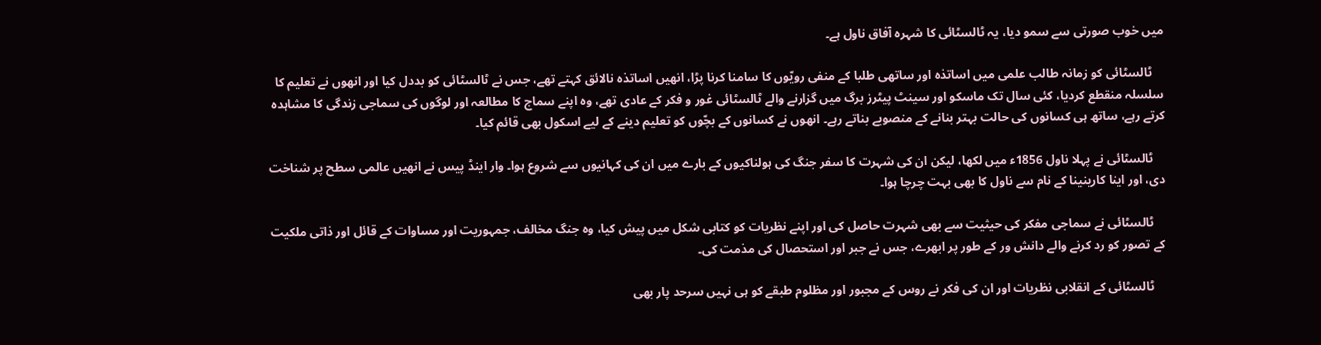میں‌ خوب صورتی سے سمو دیا، یہ ٹالسٹائی کا شہرہ آفاق ناول ہے۔

    ٹالسٹائی کو زمانہ طالب علمی میں‌ اساتذہ اور ساتھی طلبا کے منفی رویّوں‌ کا سامنا کرنا پڑا، انھیں‌ اساتذہ نالائق کہتے تھے، جس نے ٹالسٹائی کو بددل کیا اور انھوں نے تعلیم کا سلسلہ منقطع کردیا، کئی سال تک ماسکو اور سینٹ پیٹرز برگ میں گزارنے والے ٹالسٹائی غور و فکر کے عادی تھے، وہ اپنے سماج کا مطالعہ اور لوگوں کی سماجی زندگی کا مشاہدہ کرتے رہے، ساتھ ہی کسانوں کی حالت بہتر بنانے کے منصوبے بناتے رہے۔ انھوں‌ نے کسانوں‌ کے بچّوں‌ کو تعلیم دینے کے لیے اسکول بھی قائم کیا۔

    ٹالسٹائی نے پہلا ناول 1856ء میں لکھا، لیکن ان کی شہرت کا سفر جنگ کی ہولناکیوں کے بارے میں ان کی کہانیوں سے شروع ہوا۔ وار اینڈ پیس نے انھیں‌ عالمی سطح پر شناخت دی، اور اینا کارینینا کے نام سے ناول کا بھی بہت چرچا ہوا۔

    ٹالسٹائی نے سماجی مفکر کی حیثیت سے بھی شہرت حاصل کی اور اپنے نظریات کو کتابی شکل میں‌ پیش کیا، وہ جنگ مخالف، جمہوریت اور مساوات کے قائل اور ذاتی ملکیت کے تصور کو رد کرنے والے دانش ور کے طور پر ابھرے، جس نے جبر اور استحصال کی مذمت کی۔

    ٹالسٹائی کے انقلابی نظریات اور ان کی فکر نے روس کے مجبور اور مظلوم طبقے کو ہی نہیں‌ سرحد پار بھی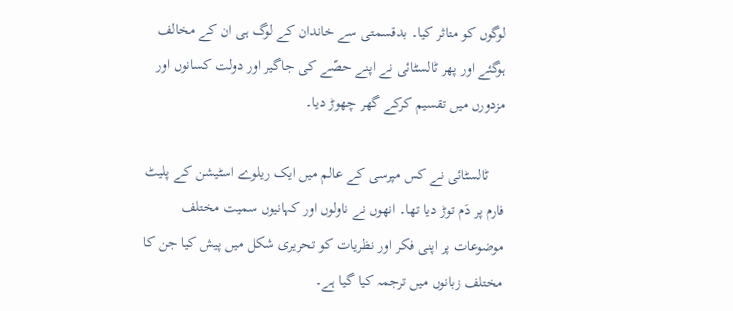لوگوں‌ کو متاثر کیا۔ بدقسمتی سے خاندان کے لوگ ہی ان کے مخالف ہوگئے اور پھر ٹالسٹائی نے اپنے حصّے کی جاگیر اور دولت کسانوں اور مزدورں میں تقسیم کرکے گھر چھوڑ دیا۔

    ٹالسٹائی نے کس مپرسی کے عالم میں‌ ایک ریلوے اسٹیشن کے پلیٹ فارم پر دَم توڑ دیا تھا۔ انھوں‌ نے ناولوں اور کہانیوں‌ سمیت مختلف موضوعات پر اپنی فکر اور نظریات کو تحریری شکل میں‌ پیش کیا جن کا مختلف زبانوں‌ میں‌ ترجمہ کیا گیا ہے۔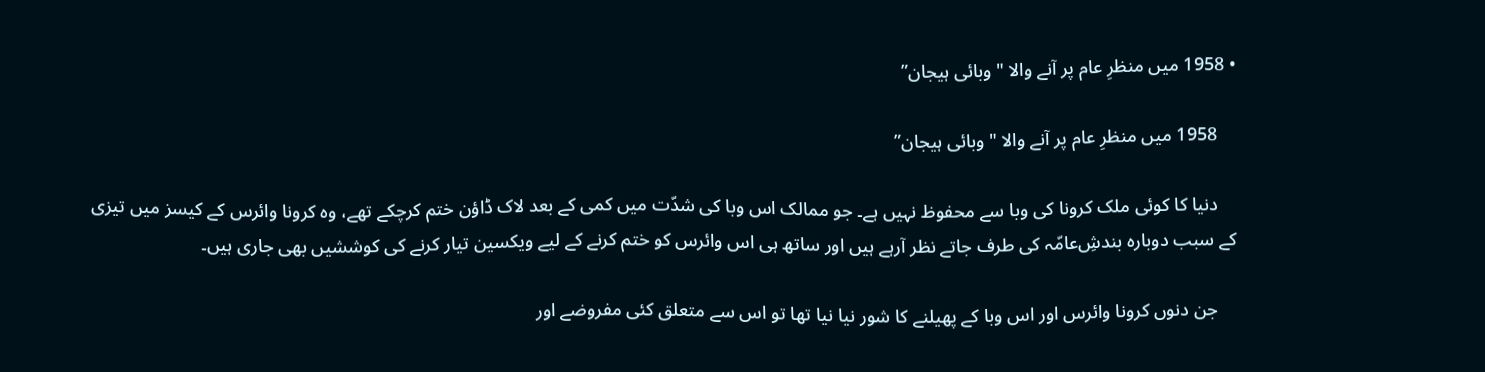• 1958 میں‌ منظرِ عام پر آنے والا "وبائی ہیجان”

    1958 میں‌ منظرِ عام پر آنے والا "وبائی ہیجان”

    دنیا کا کوئی ملک کرونا کی وبا سے محفوظ نہیں‌ ہے۔ جو ممالک اس وبا کی شدّت میں‌ کمی کے بعد لاک ڈاؤن ختم کرچکے تھے، وہ کرونا وائرس کے کیسز میں تیزی کے سبب دوبارہ بندشِ‌عامّہ کی طرف جاتے نظر آرہے ہیں اور ساتھ ہی اس وائرس کو ختم کرنے کے لیے ویکسین تیار کرنے کی کوششیں‌ بھی جاری ہیں۔

    جن دنوں‌ کرونا وائرس اور اس وبا کے پھیلنے کا شور نیا نیا تھا تو اس سے متعلق کئی مفروضے اور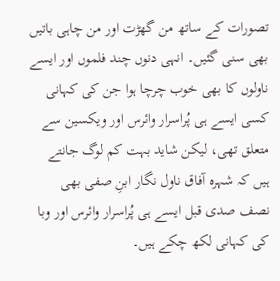تصورات کے ساتھ من گھڑت اور من چاہی باتیں‌ بھی سنی گئیں۔ انہی دنوں‌ چند فلموں اور ایسے ناولوں کا بھی خوب چرچا ہوا جن کی کہانی کسی ایسے ہی پُراسرار وائرس اور ویکسین سے متعلق تھی، لیکن شاید بہت کم لوگ جانتے ہیں کہ شہرہ آفاق ناول نگار ابنِ صفی بھی نصف صدی قبل ایسے ہی پُراسرار وائرس اور وبا کی کہانی لکھ چکے ہیں۔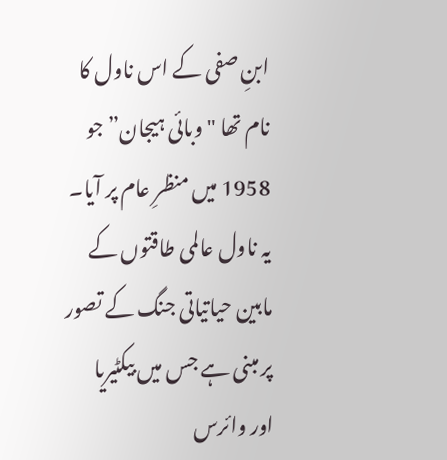ابنِ صفی کے اس ناول کا نام تھا "وبائی ہیجان” جو 1958 میں منظرِ عام پر آیا۔ یہ ناول عالمی طاقتوں کے مابین حیاتیاتی جنگ کے تصور پر مبنی ہے جس میں‌ بیکٹیریا اور وائرس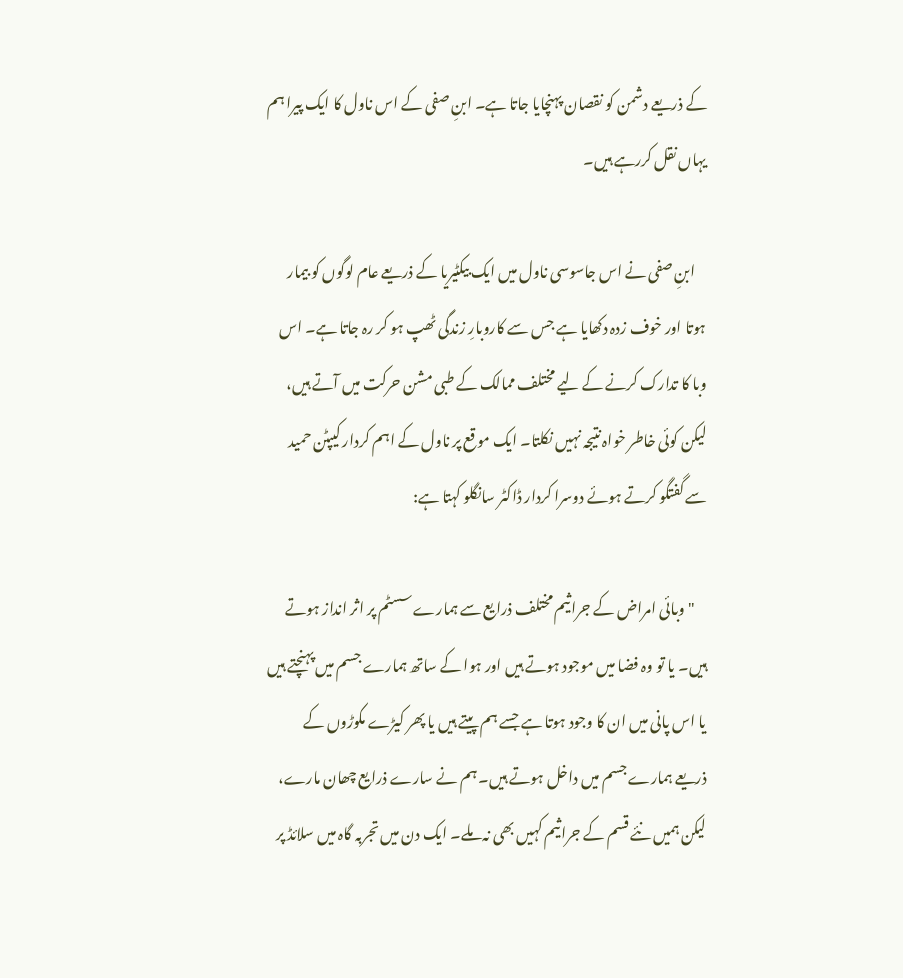کے ذریعے دشمن کو نقصان پہنچایا جاتا ہے۔ ابنِ صفی کے اس ناول کا ایک پیرا ہم یہاں‌ نقل کررہے ہیں۔

    ابنِ صفی نے اس جاسوسی ناول میں‌ ایک بیکٹیریا کے ذریعے عام لوگوں‌ کو بیمار ہوتا اور خوف زدہ دکھایا ہے جس سے کاروبارِ زندگی ٹھپ ہو کر رہ جاتا ہے۔ اس وبا کا تدارک کرنے کے لیے مختلف ممالک کے طبی مشن حرکت میں‌ آتے ہیں، لیکن کوئی خاطر خواہ نتیجہ نہیں نکلتا۔ ایک موقع پر ناول کے اہم کردار کیپٹن حمید سے گفتگو کرتے ہوئے دوسرا کردار ڈاکٹر سانگلو کہتا ہے:

    "وبائی امراض کے جراثیم مختلف ذرایع سے ہمارے سسٹم پر اثر انداز ہوتے ہیں۔ یا تو وہ فضا میں موجود ہوتے ہیں اور ہوا کے ساتھ ہمارے جسم میں پہنچتے ہیں یا اس پانی میں ان کا وجود ہوتا ہے جسے ہم پیتے ہیں یا پھر کیڑے مکوڑوں کے ذریعے ہمارے جسم میں داخل ہوتے ہیں۔ ہم نے سارے ذرایع چھان مارے، لیکن ہمیں نئے قسم کے جراثیم کہیں بھی نہ ملے۔ ایک دن میں تجربہ گاہ میں سلائڈ پر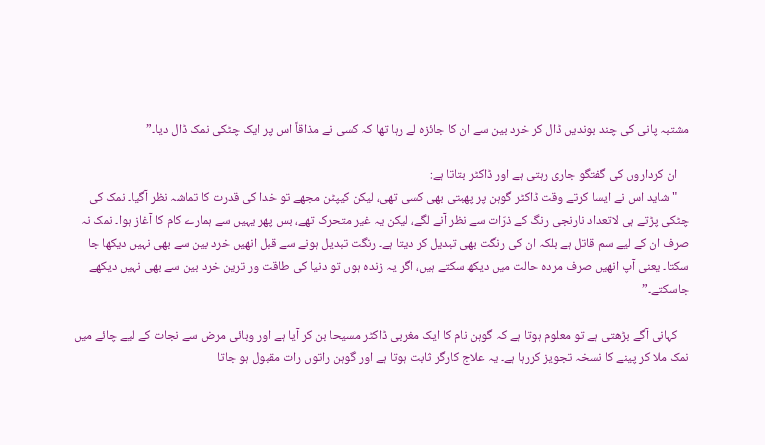مشتبہ پانی کی چند بوندیں ڈال کر خرد بین سے ان کا جائزہ لے رہا تھا کہ کسی نے مذاقاً اس پر ایک چٹکی نمک ڈال دیا۔”

    ان کرداروں‌ کی گفتگو جاری رہتی ہے اور ڈاکٹر بتاتا ہے:
    "شاید اس نے ایسا کرتے وقت ڈاکٹر گوہن پر پھبتی بھی کسی تھی، لیکن کیپٹن مجھے تو خدا کی قدرت کا تماشہ نظر آگیا۔ نمک کی چٹکی پڑتے ہی لاتعداد نارنجی رنگ کے ذرّات سے نظر آنے لگے، لیکن یہ غیر متحرک تھے، بس پھر یہیں سے ہمارے کام کا آغاز ہوا۔ نمک نہ صرف ان کے لیے سم قاتل ہے بلکہ ان کی رنگت بھی تبدیل کر دیتا ہے۔ رنگت تبدیل ہونے سے قبل انھیں خرد بین سے بھی نہیں دیکھا جا سکتا۔ یعنی آپ انھیں صرف مردہ حالت میں دیکھ سکتے ہیں، اگر یہ زندہ ہوں تو دنیا کی طاقت ور ترین خرد بین سے بھی نہیں دیکھے جاسکتے۔”

    کہانی آگے بڑھتی ہے تو معلوم ہوتا ہے کہ گوہن نام کا ایک مغربی ڈاکٹر مسیحا بن کر آیا ہے اور وبائی مرض سے نجات کے لیے چائے میں نمک ملا کر پینے کا نسخہ تجویز کررہا ہے۔ یہ علاج کارگر ثابت ہوتا ہے اور گوہن راتوں رات مقبول ہو جاتا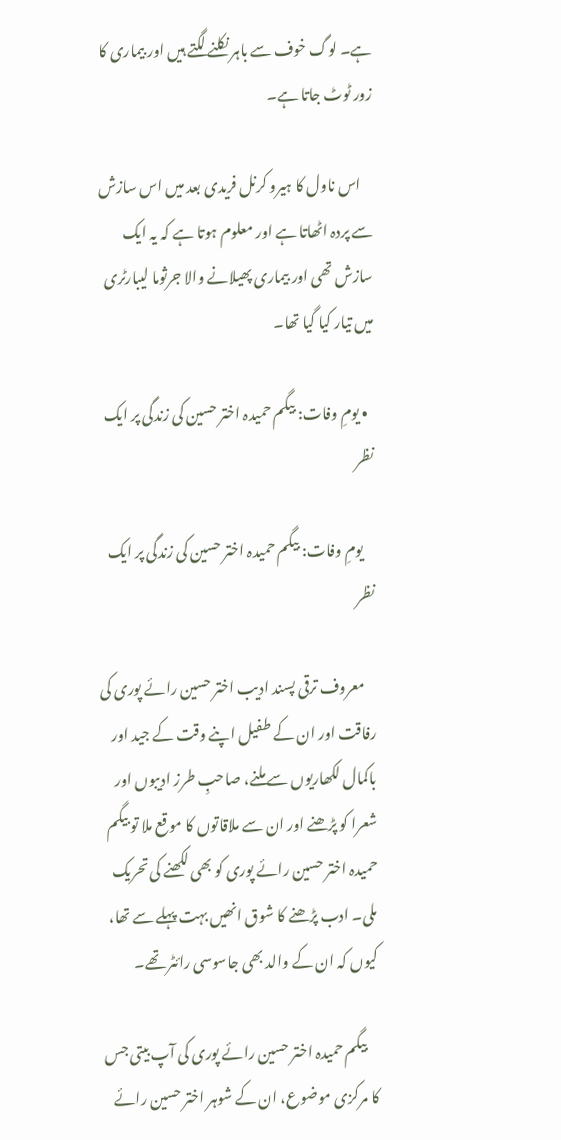ہے۔ لوگ خوف سے باہر نکلنے لگتے ہیں اور بیماری کا زور ٹوٹ جاتا ہے۔

    اس ناول کا ہیرو کرنل فریدی بعد میں اس سازش سے پردہ اٹھاتا ہے اور معلوم ہوتا ہے کہ یہ ایک سازش تھی اور بیماری پھیلانے والا جرثوما لیبارٹری میں‌ تیار کیا گیا تھا۔

  • یومِ وفات: بیگم حمیدہ اختر حسین کی زندگی پر ایک نظر

    یومِ وفات: بیگم حمیدہ اختر حسین کی زندگی پر ایک نظر

    معروف ترقی پسند ادیب اختر حسین رائے پوری کی رفاقت اور ان کے طفیل اپنے وقت کے جید اور باکمال لکھاریوں سے ملنے، صاحبِ طرز ادیبوں اور شعرا کو پڑھنے اور ان سے ملاقاتوں کا موقع ملا تو بیگم حمیدہ اختر حسین رائے پوری کو بھی لکھنے کی تحریک ملی۔ ادب پڑھنے کا شوق انھیں بہت پہلے سے تھا، کیوں کہ ان کے والد بھی جاسوسی رائٹر تھے۔

    بیگم حمیدہ اختر حسین رائے پوری کی آپ بیتی جس کا مرکزی موضوع، ان کے شوہر اختر حسین رائے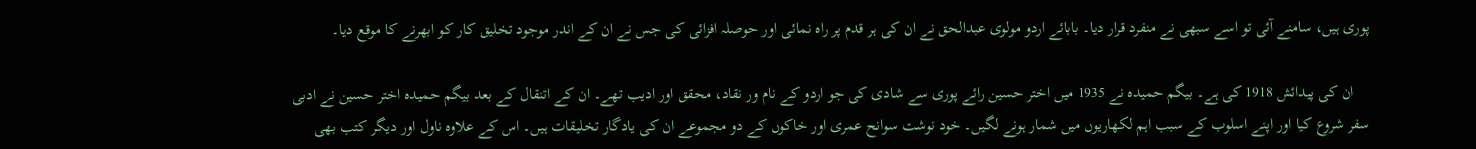پوری ہیں، سامنے آئی تو اسے سبھی نے منفرد قرار دیا۔ بابائے اردو مولوی عبدالحق نے ان کی ہر قدم پر راہ نمائی اور حوصلہ افزائی کی جس نے ان کے اندر موجود تخلیق کار کو ابھرنے کا موقع دیا۔

    ان کی پیدائش 1918 کی ہے۔ بیگم حمیدہ نے 1935 میں اختر حسین رائے پوری سے شادی کی جو اردو کے نام ور نقاد، محقق اور ادیب تھے۔ ان کے اتنقال کے بعد بیگم حمیدہ اختر حسین نے ادبی سفر شروع کیا اور اپنے اسلوب کے سبب اہم لکھاریوں میں شمار ہونے لگیں۔ خود نوشت سوانح عمری اور خاکوں کے دو مجموعے ان کی یادگار تخلیقات ہیں۔ اس کے علاوہ ناول اور دیگر کتب بھی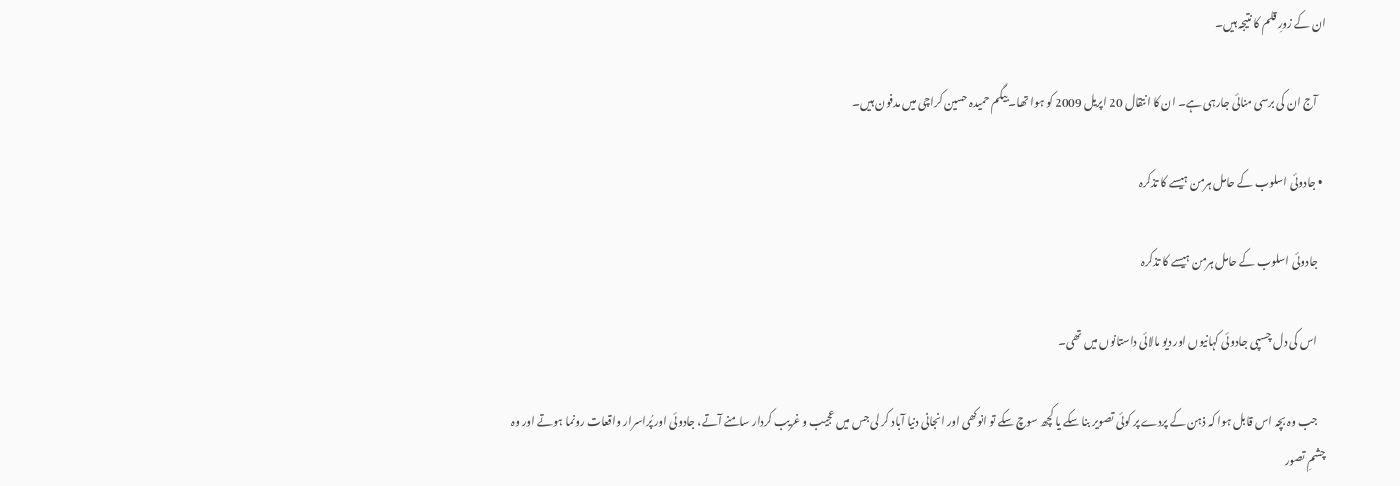ان کے زورِ قلم کا نتیجہ ہیں۔

    آج ان کی برسی منائی جارہی ہے۔ ان کا انتقال 20 اپریل 2009 کو ہوا تھا۔ بیگم حمیدہ حسین کراچی میں مدفون ہیں۔

  • جادوئی اسلوب کے حامل ہرمن ہیسے کا تذکرہ

    جادوئی اسلوب کے حامل ہرمن ہیسے کا تذکرہ

    اس کی دل چسپی جادوئی کہانیوں اور دیو مالائی داستانوں میں تھی۔

    جب وہ بچہ اس قابل ہوا کہ ذہن کے پردے پر کوئی تصویر بنا سکے یا کچھ سوچ سکے تو انوکھی اور انجانی دنیا آباد کر لی جس میں عجیب و غریب کردار سامنے آتے، جادوئی اور پُراسرار واقعات رونما ہوتے اور وہ چشمِ تصور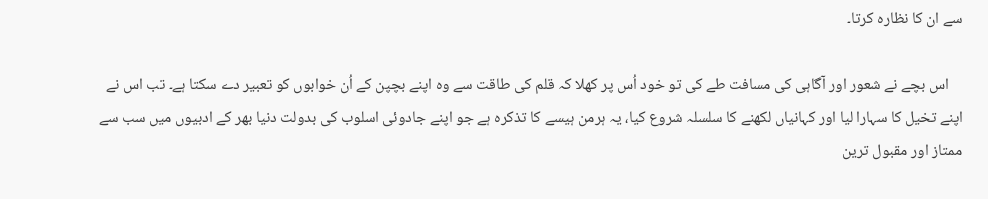سے ان کا نظارہ کرتا۔

    اس بچے نے شعور اور آگاہی کی مسافت طے کی تو خود اُس پر کھلا کہ قلم کی طاقت سے وہ اپنے بچپن کے اُن خوابوں کو تعبیر دے سکتا ہے۔ تب اس نے اپنے تخیل کا سہارا لیا اور کہانیاں لکھنے کا سلسلہ شروع کیا، یہ ہرمن ہیسے کا تذکرہ ہے جو اپنے جادوئی اسلوب کی بدولت دنیا بھر کے ادبیوں میں سب سے ممتاز اور مقبول ترین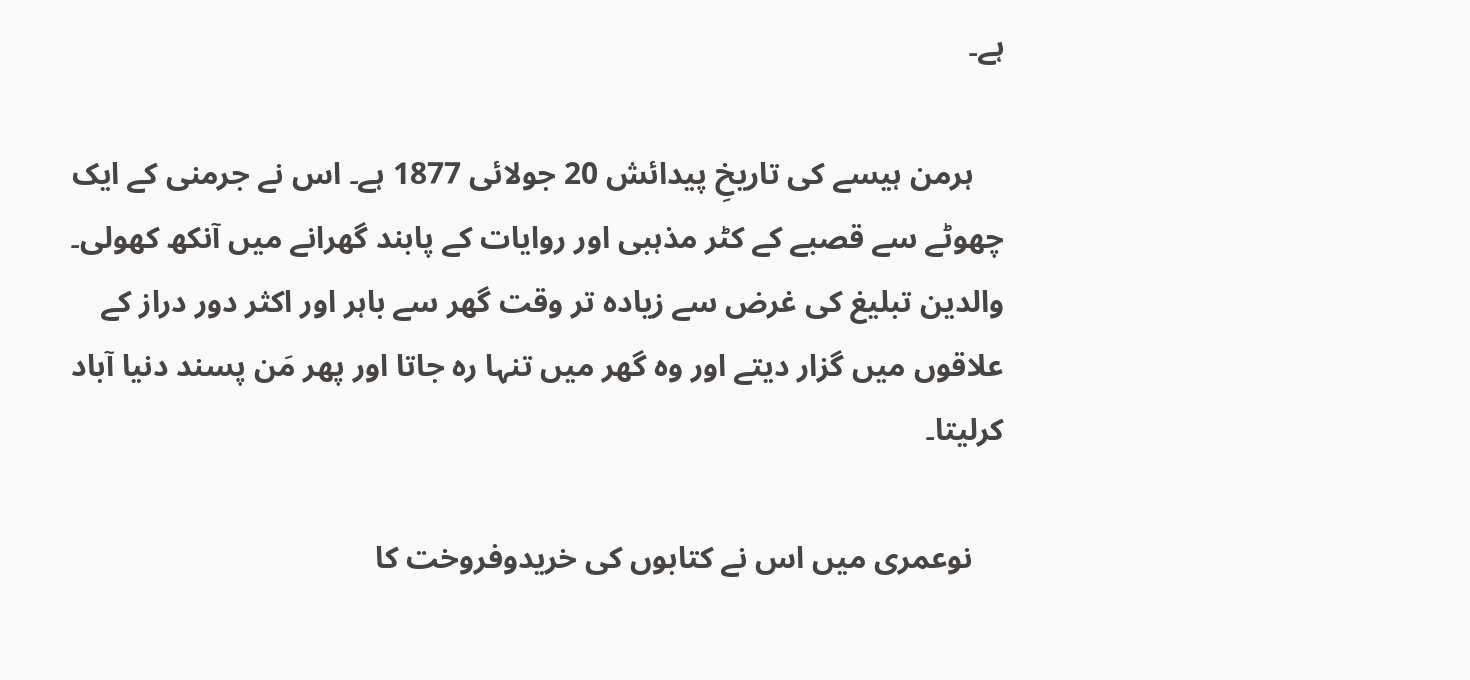ہے۔

    ہرمن ہیسے کی تاریخِ پیدائش 20 جولائی 1877 ہے۔ اس نے جرمنی کے ایک چھوٹے سے قصبے کے کٹر مذہبی اور روایات کے پابند گھرانے میں آنکھ کھولی۔ والدین تبلیغ کی غرض سے زیادہ تر وقت گھر سے باہر اور اکثر دور دراز کے علاقوں میں گزار دیتے اور وہ گھر میں تنہا رہ جاتا اور پھر مَن پسند دنیا آباد کرلیتا۔

    نوعمری میں اس نے کتابوں کی خریدوفروخت کا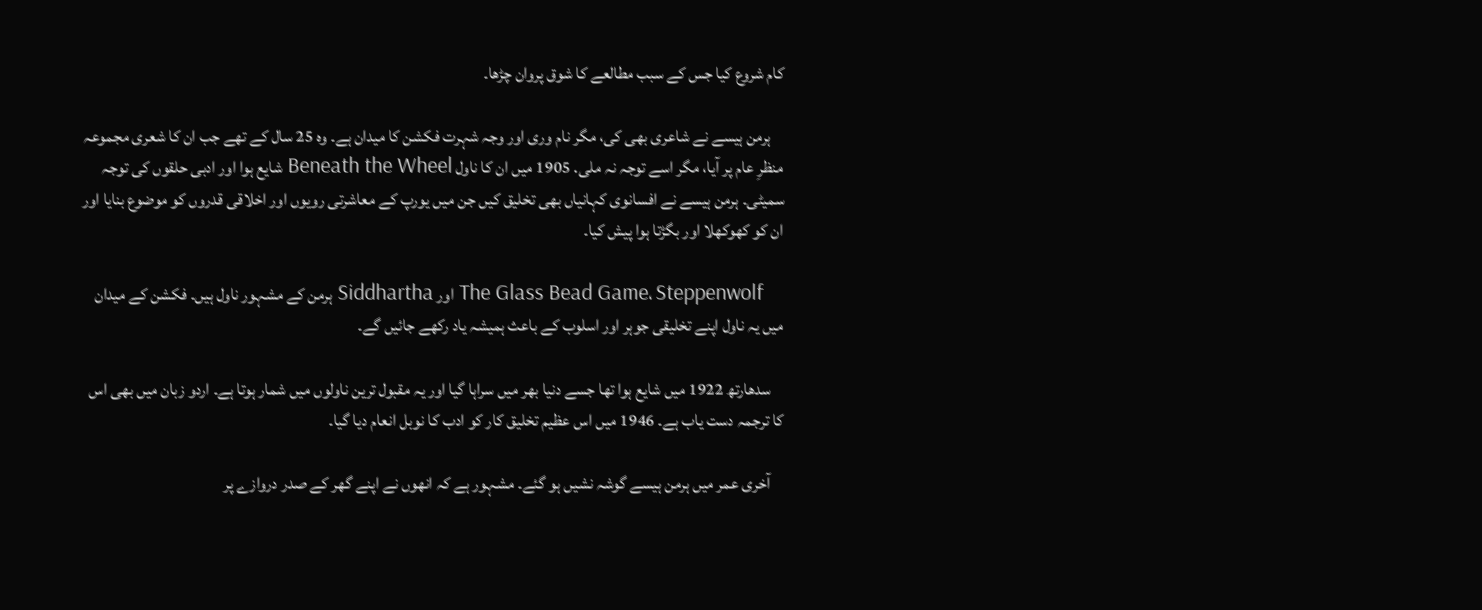کام شروع کیا جس کے سبب مطالعے کا شوق پروان چڑھا۔

    ہرمن ہیسے نے شاعری بھی کی، مگر نام وری اور وجہ شہرت فکشن کا میدان ہے۔ وہ 25 سال کے تھے جب ان کا شعری مجموعہ منظرِ عام پر آیا، مگر اسے توجہ نہ ملی. 1905 میں ان کا ناول Beneath the Wheel شایع ہوا اور ادبی حلقوں کی توجہ سمیٹی۔ ہرمن ہیسے نے افسانوی کہانیاں‌ بھی تخلیق کیں جن میں یورپ کے معاشرتی رویوں اور اخلاقی قدروں کو موضوع بنایا اور ان کو کھوکھلا اور بگڑتا ہوا پیش کیا۔

    The Glass Bead Game، Steppenwolf اور Siddhartha ہرمن کے مشہور ناول ہیں۔ فکشن کے میدان میں یہ ناول اپنے تخلیقی جوہر اور اسلوب کے باعث ہمیشہ یاد رکھے جائیں گے۔

    سدھارتھ 1922 میں شایع ہوا تھا جسے دنیا بھر میں سراہا گیا اور یہ مقبول ترین ناولوں میں شمار ہوتا ہے۔ اردو زبان میں بھی اس کا ترجمہ دست یاب ہے۔ 1946 میں اس عظیم تخلیق کار کو ادب کا نوبل انعام دیا گیا۔

    آخری عمر میں ہرمن ہیسے گوشہ نشیں ہو گئے۔ مشہور ہے کہ انھوں نے اپنے گھر کے صدر دروازے پر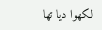لکھوا دیا تھا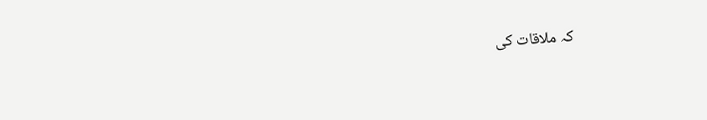کہ ملاقات کی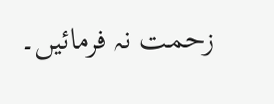زحمت نہ فرمائیں۔